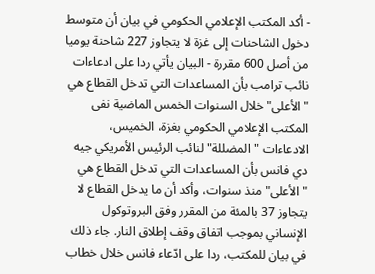- أكد المكتب الإعلامي الحكومي في بيان أن متوسط دخول الشاحنات إلى غزة لا يتجاوز 227 شاحنة يوميا من أصل 600 مقررة - البيان يأتي ردا على ادعاءات نائب ترامب بأن المساعدات التي تدخل القطاع هي "الأعلى" خلال السنوات الخمس الماضية نفى المكتب الإعلامي الحكومي بغزة، الخميس، الادعاءات "المضللة" لنائب الرئيس الأمريكي جيه دي فانس بأن المساعدات التي تدخل القطاع هي "الأعلى" منذ سنوات، وأكد أن ما يدخل القطاع لا يتجاوز 37 بالمئة من المقرر وفق البروتوكول الإنساني بموجب اتفاق وقف إطلاق النار. جاء ذلك في بيان للمكتب، ردا على ادّعاء فانس خلال خطاب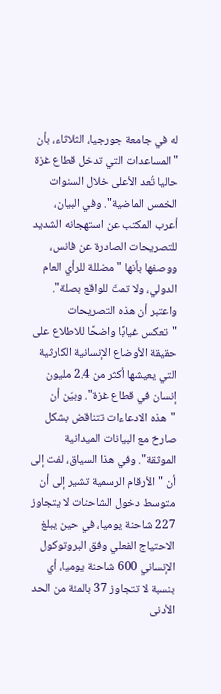له في جامعة جورجيا، الثلاثاء، بأن "المساعدات التي تدخل قطاع غزة حاليا تُعد الأعلى خلال السنوات الخمس الماضية". وفي البيان، أعرب المكتب عن استهجانه الشديد للتصريحات الصادرة عن فانس، ووصفها بأنها "مضللة للرأي العام الدولي، ولا تمتّ للواقع بصلة". واعتبر أن هذه التصريحات "تعكس غيابًا واضحًا للاطلاع على حقيقة الأوضاع الإنسانية الكارثية التي يعيشها أكثر من 2.4 مليون إنسان في قطاع غزة". وبيّن أن "هذه الادعاءات تتناقض بشكل صارخ مع البيانات الميدانية الموثقة". وفي هذا السياق، لفت إلى أن "الأرقام الرسمية تشير إلى أن متوسط دخول الشاحنات لا يتجاوز 227 شاحنة يوميا، في حين يبلغ الاحتياج الفعلي وفق البروتوكول الإنساني 600 شاحنة يوميا، أي بنسبة لا تتجاوز 37 بالمئة من الحد الأدنى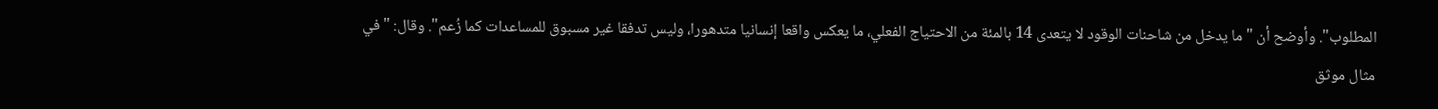المطلوب". وأوضح أن "ما يدخل من شاحنات الوقود لا يتعدى 14 بالمئة من الاحتياج الفعلي، ما يعكس واقعا إنسانيا متدهورا، وليس تدفقا غير مسبوق للمساعدات كما زُعم". وقال: "في مثال موثق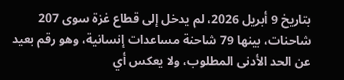بتاريخ 9 أبريل 2026، لم يدخل إلى قطاع غزة سوى 207 شاحنات، بينها 79 شاحنة مساعدات إنسانية، وهو رقم بعيد عن الحد الأدنى المطلوب، ولا يعكس أي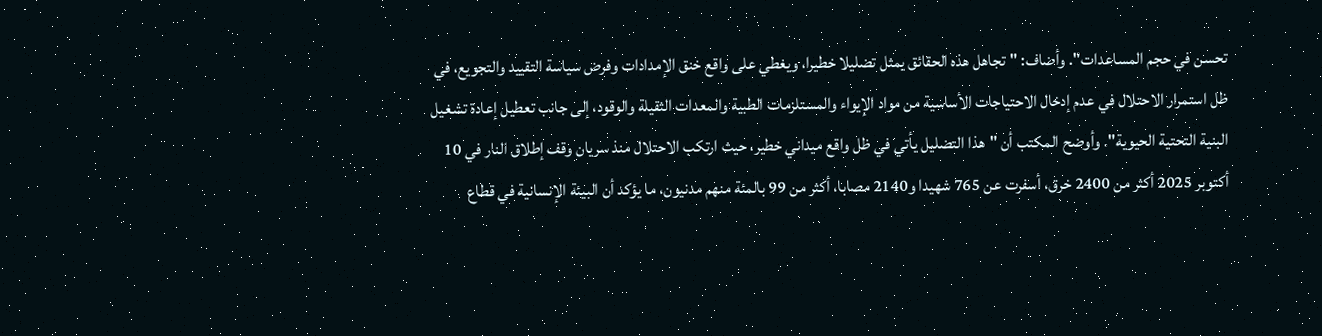تحسن في حجم المساعدات". وأضاف: "تجاهل هذه الحقائق يمثل تضليلا خطيرا، ويغطي على واقع خنق الإمدادات وفرض سياسة التقييد والتجويع، في ظل استمرار الاحتلال في عدم إدخال الاحتياجات الأساسية من مواد الإيواء والمستلزمات الطبية والمعدات الثقيلة والوقود، إلى جانب تعطيل إعادة تشغيل البنية التحتية الحيوية". وأوضح المكتب أن "هذا التضليل يأتي في ظل واقع ميداني خطير، حيث ارتكب الاحتلال منذ سريان وقف إطلاق النار في 10 أكتوبر 2025 أكثر من 2400 خرق، أسفرت عن 765 شهيدا و2140 مصابا، أكثر من 99 بالمئة منهم مدنيون، ما يؤكد أن البيئة الإنسانية في قطاع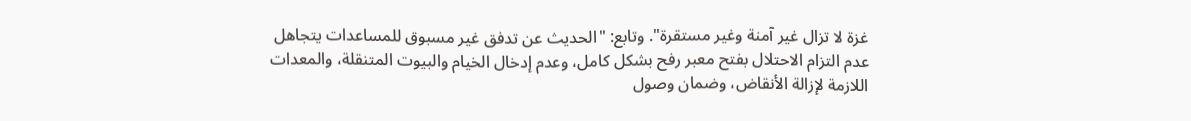غزة لا تزال غير آمنة وغير مستقرة". وتابع: "الحديث عن تدفق غير مسبوق للمساعدات يتجاهل عدم التزام الاحتلال بفتح معبر رفح بشكل كامل، وعدم إدخال الخيام والبيوت المتنقلة، والمعدات اللازمة لإزالة الأنقاض، وضمان وصول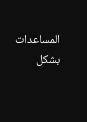المساعدات بشكل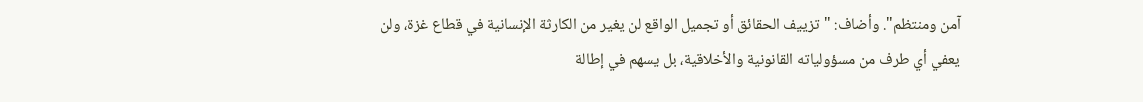آمن ومنتظم". وأضاف: "تزييف الحقائق أو تجميل الواقع لن يغير من الكارثة الإنسانية في قطاع غزة، ولن يعفي أي طرف من مسؤولياته القانونية والأخلاقية، بل يسهم في إطالة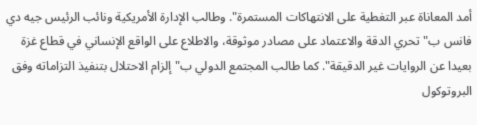أمد المعاناة عبر التغطية على الانتهاكات المستمرة". وطالب الإدارة الأمريكية ونائب الرئيس جيه دي فانس ب"تحري الدقة والاعتماد على مصادر موثوقة، والاطلاع على الواقع الإنساني في قطاع غزة بعيدا عن الروايات غير الدقيقة". كما طالب المجتمع الدولي ب"إلزام الاحتلال بتنفيذ التزاماته وفق البروتوكول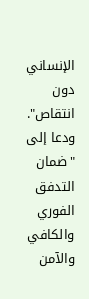الإنساني دون انتقاص". ودعا إلى "ضمان التدفق الفوري والكافي والآمن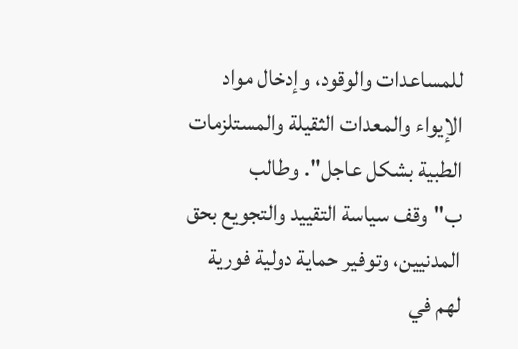للمساعدات والوقود، وإدخال مواد الإيواء والمعدات الثقيلة والمستلزمات الطبية بشكل عاجل". وطالب ب"وقف سياسة التقييد والتجويع بحق المدنيين، وتوفير حماية دولية فورية لهم في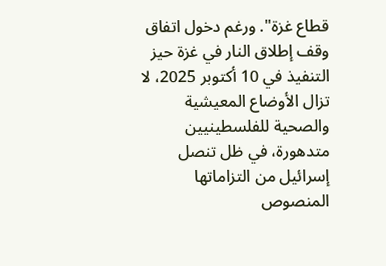قطاع غزة". ورغم دخول اتفاق وقف إطلاق النار في غزة حيز التنفيذ في 10 أكتوبر 2025، لا تزال الأوضاع المعيشية والصحية للفلسطينيين متدهورة، في ظل تنصل إسرائيل من التزاماتها المنصوص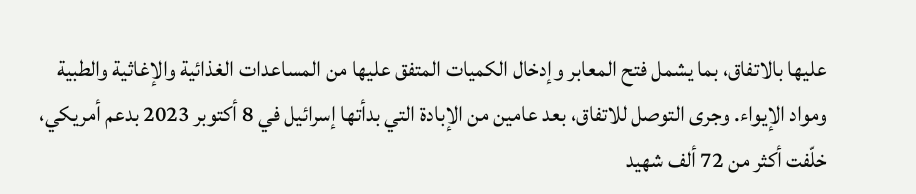عليها بالاتفاق، بما يشمل فتح المعابر وإدخال الكميات المتفق عليها من المساعدات الغذائية والإغاثية والطبية ومواد الإيواء. وجرى التوصل للاتفاق، بعد عامين من الإبادة التي بدأتها إسرائيل في 8 أكتوبر 2023 بدعم أمريكي، خلّفت أكثر من 72 ألف شهيد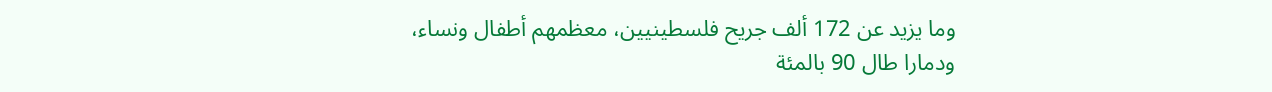وما يزيد عن 172 ألف جريح فلسطينيين، معظمهم أطفال ونساء، ودمارا طال 90 بالمئة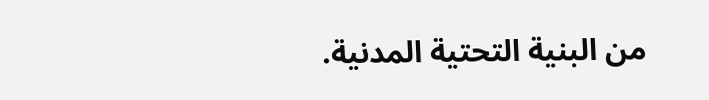من البنية التحتية المدنية.